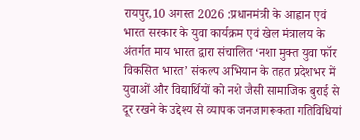रायपुर,10 अगस्त 2026 :प्रधानमंत्री के आह्वान एवं भारत सरकार के युवा कार्यक्रम एवं खेल मंत्रालय के अंतर्गत माय भारत द्वारा संचालित ‘नशा मुक्त युवा फॉर विकसित भारत’ संकल्प अभियान के तहत प्रदेशभर में युवाओं और विद्यार्थियों को नशे जैसी सामाजिक बुराई से दूर रखने के उद्देश्य से व्यापक जनजागरूकता गतिविधियां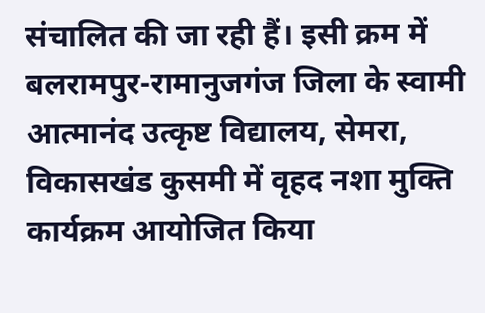संचालित की जा रही हैं। इसी क्रम में बलरामपुर-रामानुजगंज जिला के स्वामी आत्मानंद उत्कृष्ट विद्यालय, सेमरा, विकासखंड कुसमी में वृहद नशा मुक्ति कार्यक्रम आयोजित किया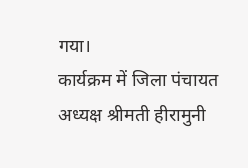गया।
कार्यक्रम में जिला पंचायत अध्यक्ष श्रीमती हीरामुनी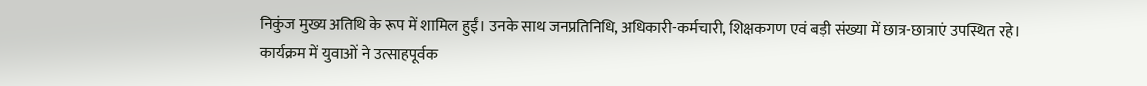निकुंज मुख्य अतिथि के रूप में शामिल हुईं। उनके साथ जनप्रतिनिधि, अधिकारी-कर्मचारी, शिक्षकगण एवं बड़ी संख्या में छात्र-छात्राएं उपस्थित रहे। कार्यक्रम में युवाओं ने उत्साहपूर्वक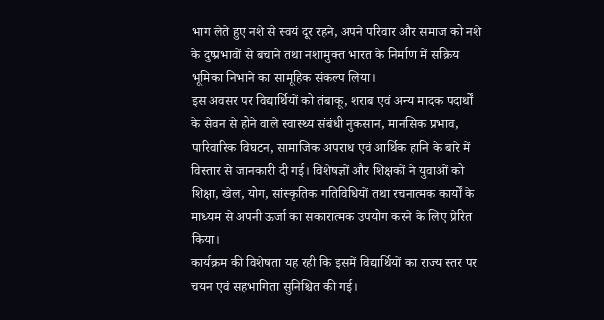भाग लेते हुए नशे से स्वयं दूर रहने, अपने परिवार और समाज को नशे के दुष्प्रभावों से बचाने तथा नशामुक्त भारत के निर्माण में सक्रिय भूमिका निभाने का सामूहिक संकल्प लिया।
इस अवसर पर विद्यार्थियों को तंबाकू, शराब एवं अन्य मादक पदार्थों के सेवन से होने वाले स्वास्थ्य संबंधी नुकसान, मानसिक प्रभाव, पारिवारिक विघटन, सामाजिक अपराध एवं आर्थिक हानि के बारे में विस्तार से जानकारी दी गई। विशेषज्ञों और शिक्षकों ने युवाओं को शिक्षा, खेल, योग, सांस्कृतिक गतिविधियों तथा रचनात्मक कार्यों के माध्यम से अपनी ऊर्जा का सकारात्मक उपयोग करने के लिए प्रेरित किया।
कार्यक्रम की विशेषता यह रही कि इसमें विद्यार्थियों का राज्य स्तर पर चयन एवं सहभागिता सुनिश्चित की गई।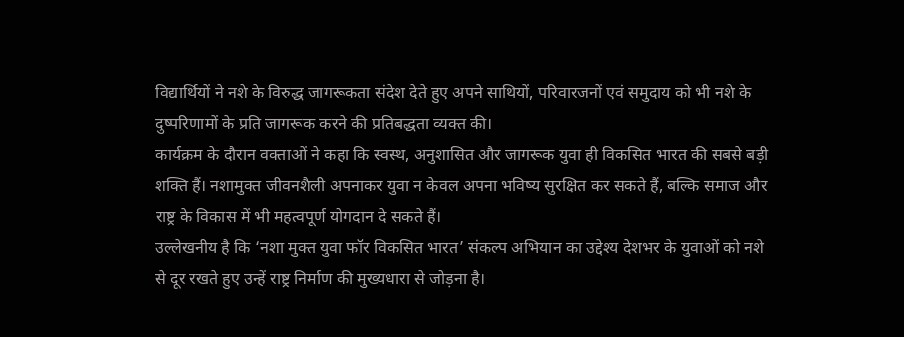विद्यार्थियों ने नशे के विरुद्ध जागरूकता संदेश देते हुए अपने साथियों, परिवारजनों एवं समुदाय को भी नशे के दुष्परिणामों के प्रति जागरूक करने की प्रतिबद्धता व्यक्त की।
कार्यक्रम के दौरान वक्ताओं ने कहा कि स्वस्थ, अनुशासित और जागरूक युवा ही विकसित भारत की सबसे बड़ी शक्ति हैं। नशामुक्त जीवनशैली अपनाकर युवा न केवल अपना भविष्य सुरक्षित कर सकते हैं, बल्कि समाज और राष्ट्र के विकास में भी महत्वपूर्ण योगदान दे सकते हैं।
उल्लेखनीय है कि ‘नशा मुक्त युवा फॉर विकसित भारत’ संकल्प अभियान का उद्देश्य देशभर के युवाओं को नशे से दूर रखते हुए उन्हें राष्ट्र निर्माण की मुख्यधारा से जोड़ना है।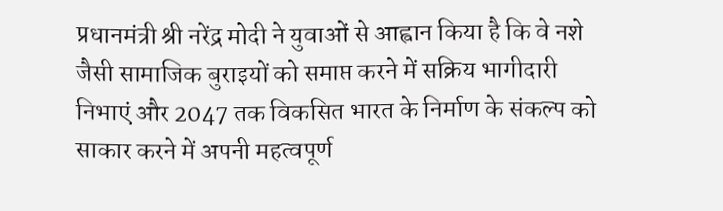प्रधानमंत्री श्री नरेंद्र मोदी ने युवाओं से आह्वान किया है कि वे नशे जैसी सामाजिक बुराइयों को समाप्त करने में सक्रिय भागीदारी निभाएं और 2047 तक विकसित भारत के निर्माण के संकल्प को साकार करने में अपनी महत्वपूर्ण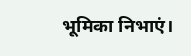भूमिका निभाएं।